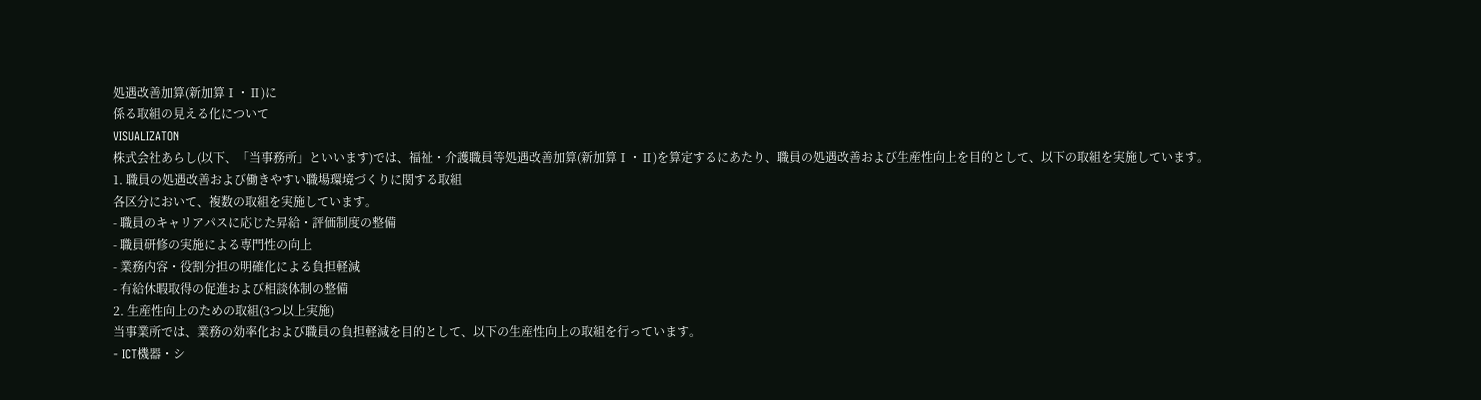処遇改善加算(新加算Ⅰ・Ⅱ)に
係る取組の見える化について
VISUALIZATON
株式会社あらし(以下、「当事務所」といいます)では、福祉・介護職員等処遇改善加算(新加算Ⅰ・Ⅱ)を算定するにあたり、職員の処遇改善および生産性向上を目的として、以下の取組を実施しています。
1. 職員の処遇改善および働きやすい職場環境づくりに関する取組
各区分において、複数の取組を実施しています。
- 職員のキャリアパスに応じた昇給・評価制度の整備
- 職員研修の実施による専門性の向上
- 業務内容・役割分担の明確化による負担軽減
- 有給休暇取得の促進および相談体制の整備
2. 生産性向上のための取組(3つ以上実施)
当事業所では、業務の効率化および職員の負担軽減を目的として、以下の生産性向上の取組を行っています。
- ICT機器・シ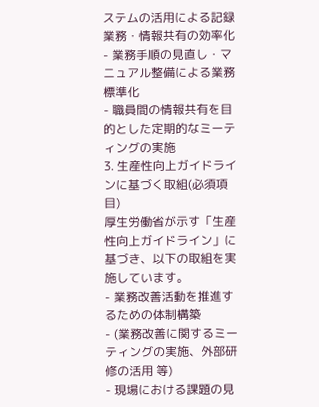ステムの活用による記録業務・情報共有の効率化
- 業務手順の見直し・マニュアル整備による業務標準化
- 職員間の情報共有を目的とした定期的なミーティングの実施
3. 生産性向上ガイドラインに基づく取組(必須項目)
厚生労働省が示す「生産性向上ガイドライン」に基づき、以下の取組を実施しています。
- 業務改善活動を推進するための体制構築
- (業務改善に関するミーティングの実施、外部研修の活用 等)
- 現場における課題の見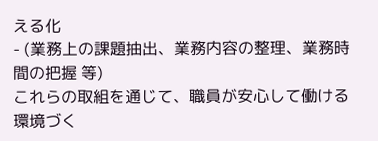える化
- (業務上の課題抽出、業務内容の整理、業務時間の把握 等)
これらの取組を通じて、職員が安心して働ける環境づく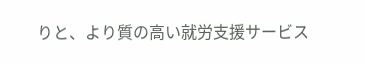りと、より質の高い就労支援サービス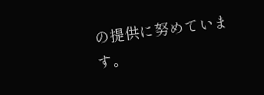の提供に努めています。